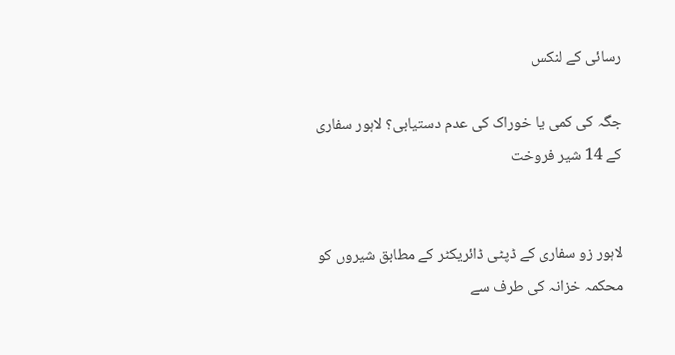رسائی کے لنکس

جگہ کی کمی یا خوراک کی عدم دستیابی؟ لاہور سفاری کے 14 شیر فروخت


لاہور زو سفاری کے ڈپٹی ڈائریکٹر کے مطابق شیروں کو محکمہ خزانہ کی طرف سے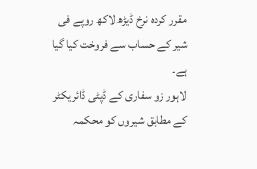مقرر کردہ نرخ ڈیڑھ لاکھ روپے فی شیر کے حساب سے فروخت کیا گیا ہے۔
لاہور زو سفاری کے ڈپٹی ڈائریکٹر کے مطابق شیروں کو محکمہ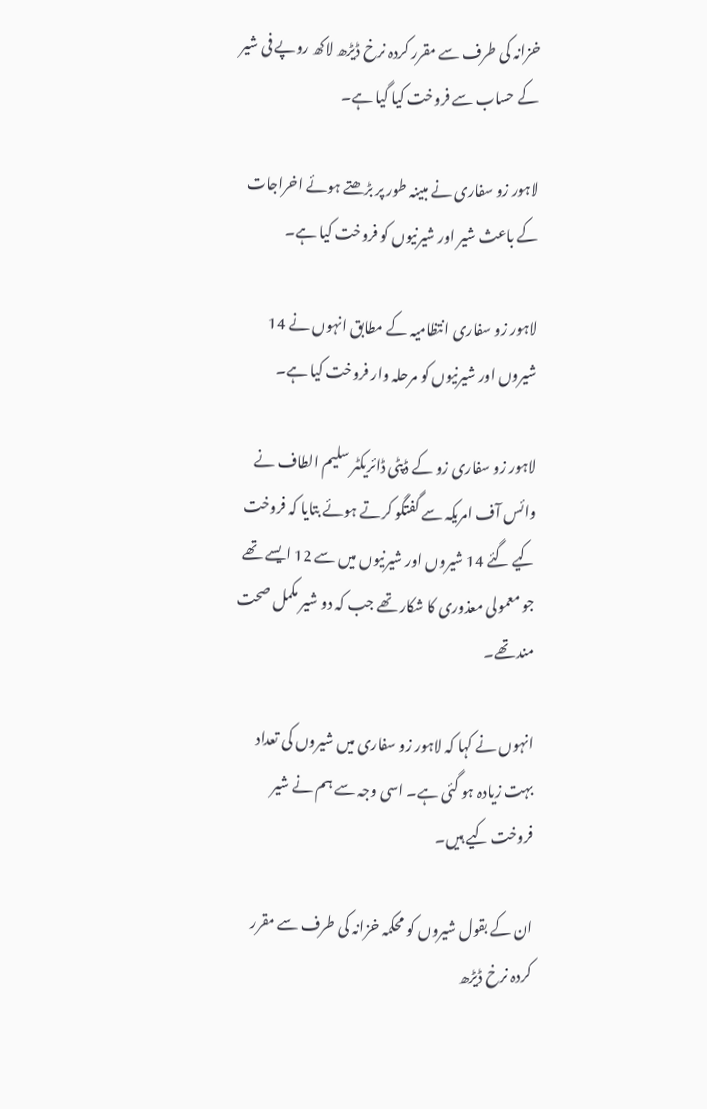خزانہ کی طرف سے مقرر کردہ نرخ ڈیڑھ لاکھ روپے فی شیر کے حساب سے فروخت کیا گیا ہے۔

لاہور زو سفاری نے مبینہ طور پر بڑھتے ہوئے اخراجات کے باعث شیر اور شیرنیوں کو فروخت کیا ہے۔

لاہور زو سفاری انتظامیہ کے مطابق انہوں نے 14 شیروں اور شیرنیوں کو مرحلہ وار فروخت کیا ہے۔

لاہور زو سفاری زو کے ڈپٹی ڈائریکٹر سلیم الطاف نے وائس آف امریکہ سے گفتگو کرتے ہوئے بتایا کہ فروخت کیے گئے 14 شیروں اور شیرنیوں میں سے 12 ایسے تھے جو معمولی معذوری کا شکار تھے جب کہ دو شیر مکمل صحت مند تھے۔

انہوں نے کہا کہ لاہور زو سفاری میں شیروں کی تعداد بہت زیادہ ہو گئی ہے۔ اسی وجہ سے ہم نے شیر فروخت کیے ہیں۔

ان کے بقول شیروں کو محکمہ خزانہ کی طرف سے مقرر کردہ نرخ ڈیڑھ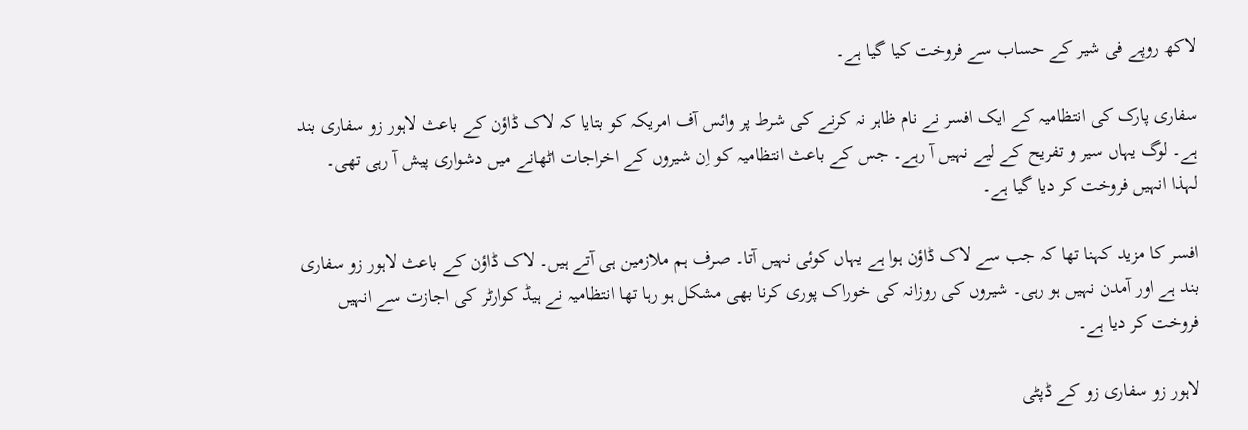لاکھ روپے فی شیر کے حساب سے فروخت کیا گیا ہے۔

سفاری پارک کی انتظامیہ کے ایک افسر نے نام ظاہر نہ کرنے کی شرط پر وائس آف امریکہ کو بتایا کہ لاک ڈاؤن کے باعث لاہور زو سفاری بند ہے۔ لوگ یہاں سیر و تفریح کے لیے نہیں آ رہے۔ جس کے باعث انتظامیہ کو اِن شیروں کے اخراجات اٹھانے میں دشواری پیش آ رہی تھی۔ لہذا انہیں فروخت کر دیا گیا ہے۔

افسر کا مزید کہنا تھا کہ جب سے لاک ڈاؤن ہوا ہے یہاں کوئی نہیں آتا۔ صرف ہم ملازمین ہی آتے ہیں۔ لاک ڈاؤن کے باعث لاہور زو سفاری بند ہے اور آمدن نہیں ہو رہی۔ شیروں کی روزانہ کی خوراک پوری کرنا بھی مشکل ہو رہا تھا انتظامیہ نے ہیڈ کوارٹر کی اجازت سے انہیں فروخت کر دیا ہے۔

لاہور زو سفاری زو کے ڈپٹی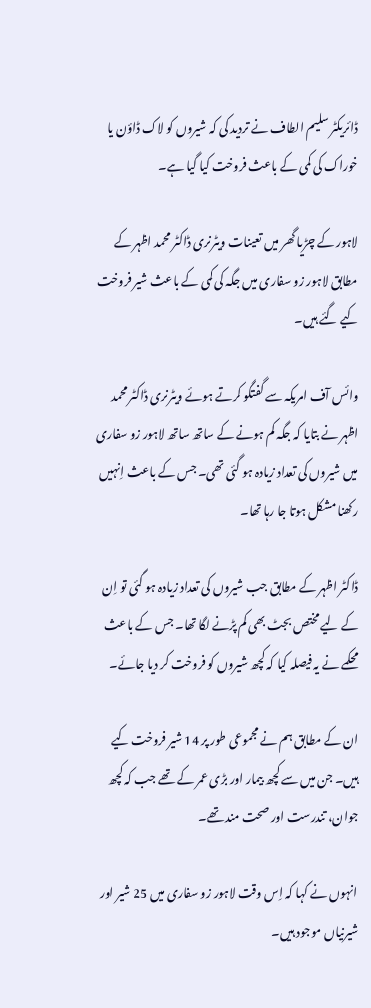ڈائریکٹر سلیم الطاف نے تردید کی کہ شیروں کو لاک ڈاؤن یا خوراک کی کمی کے باعث فروخت کیا گیا ہے۔

لاہور کے چڑیا گھر میں تعینات ویٹرنری ڈاکٹر محمد اظہر کے مطابق لاہور زو سفاری میں جگہ کی کمی کے باعث شیر فروخت کیے گئے ہیں۔

وائس آف امریکہ سے گفتگو کرتے ہوئے ویٹرنری ڈاکٹر محمد اظہر نے بتایا کہ جگہ کم ہونے کے ساتھ ساتھ لاہور زو سفاری میں شیروں کی تعداد زیادہ ہو گئی تھی۔ جس کے باعث اِنہیں رکھنا مشکل ہوتا جا رہا تھا۔

ڈاکٹر اظہر کے مطابق جب شیروں کی تعداد زیادہ ہو گئی تو اِن کے لیے مختص بجٹ بھی کم پڑنے لگا تھا۔ جس کے باعث محکمے نے یہ فیصلہ کیا کہ کچھ شیروں کو فروخت کر دیا جائے۔

ان کے مطابق ہم نے مجموعی طور پر 14 شیر فروخت کیے ہیں۔ جن میں سے کچھ بیمار اور بڑی عمر کے تھے جب کہ کچھ جوان، تندرست اور صحت مند تھے۔

انہوں نے کہا کہ اِس وقت لاہور زو سفاری میں 25 شیر اور شیرنیاں موجود ہیں۔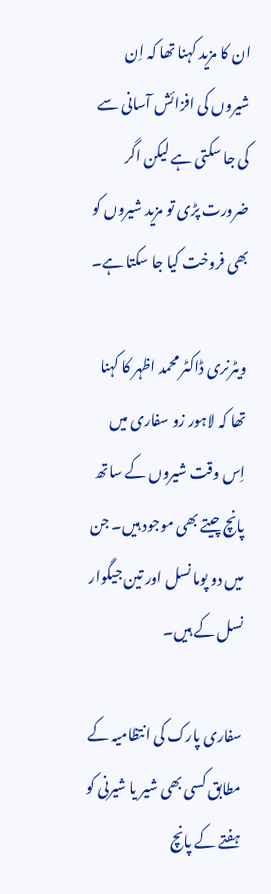ان کا مزید کہنا تھا کہ اِن شیروں کی افزائش آسانی سے کی جا سکتی ہے لیکن اگر ضرورت پڑی تو مزید شیروں کو بھی فروخت کیا جا سکتا ہے۔

ویٹرنری ڈاکٹر محمد اظہر کا کہنا تھا کہ لاہور زو سفاری میں اِس وقت شیروں کے ساتھ پانچ چیتے بھی موجود ہیں۔ جن میں دو پوما نسل اور تین جیگوار نسل کے ہیں۔

سفاری پارک کی انتظامیہ کے مطابق کسی بھی شیر یا شیرنی کو ہفتے کے پانچ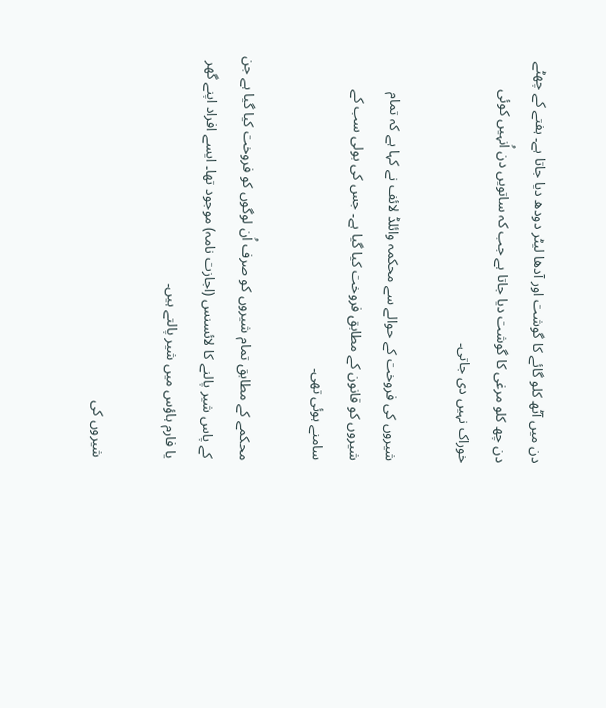دن میں آٹھ کلو گائے کا گوشت اور آدھا لیٹر دودھ دیا جاتا ہے۔ ہفتے کے چھٹے دن چھ کلو مرغی کا گوشت دیا جاتا ہے جب کہ ساتویں دن اُنہیں کوئی خوراک نہیں دی جاتی۔

شیروں کی فروخت کے حوالے سے محکمہ وائلڈ لائف نے کہا ہے کہ تمام شیروں کو قانون کے مطابق فروخت کیا گیا ہے۔ جس کی بولی سب کے سامنے ہوئی تھی۔

محکمے کے مطابق تمام شیروں کو صرف اُن لوگوں کو فروخت کیا گیا ہے جن کے پاس شیر پالنے کا لائسنس (اجازت نامہ) موجود تھا۔ ایسے افراد اپنے گھر یا فارم ہاؤس میں شیر پالتے ہیں۔

شیروں کی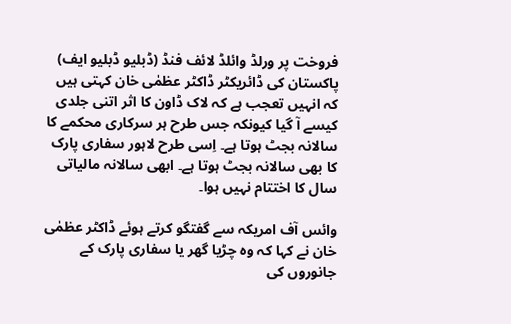فروخت پر ورلڈ وائلڈ لائف فنڈ (ڈبلیو ڈبلیو ایف) پاکستان کی ڈائریکٹر ڈاکٹر عظمٰی خان کہتی ہیں کہ انہیں تعجب ہے کہ لاک ڈاون کا اثر اتنی جلدی کیسے آ گیا کیونکہ جس طرح ہر سرکاری محکمے کا سالانہ بجٹ ہوتا ہے۔ اِسی طرح لاہور سفاری پارک کا بھی سالانہ بجٹ ہوتا ہے۔ ابھی سالانہ مالیاتی سال کا اختتام نہیں ہوا۔

وائس آف امریکہ سے گفتگو کرتے ہوئے ڈاکٹر عظمٰی خان نے کہا کہ وہ چڑیا گھر یا سفاری پارک کے جانوروں کی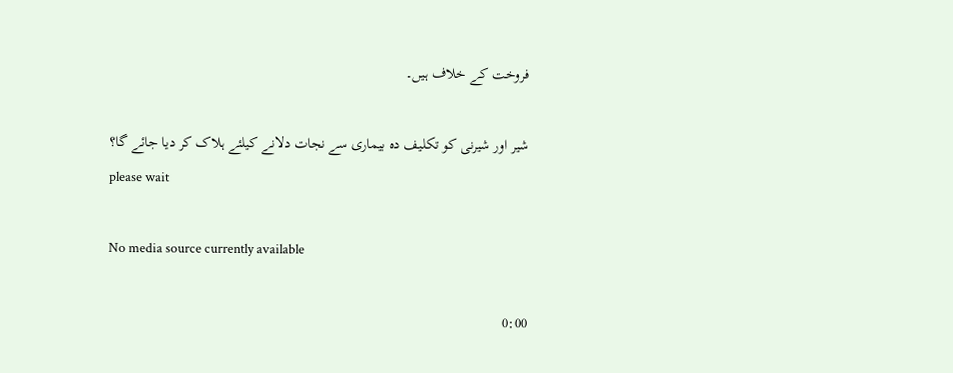فروخت کے خلاف ہیں۔

شیر اور شیرنی کو تکلیف دہ بیماری سے نجات دلانے کیلئے ہلاک کر دیا جائے گا؟
please wait

No media source currently available

0:00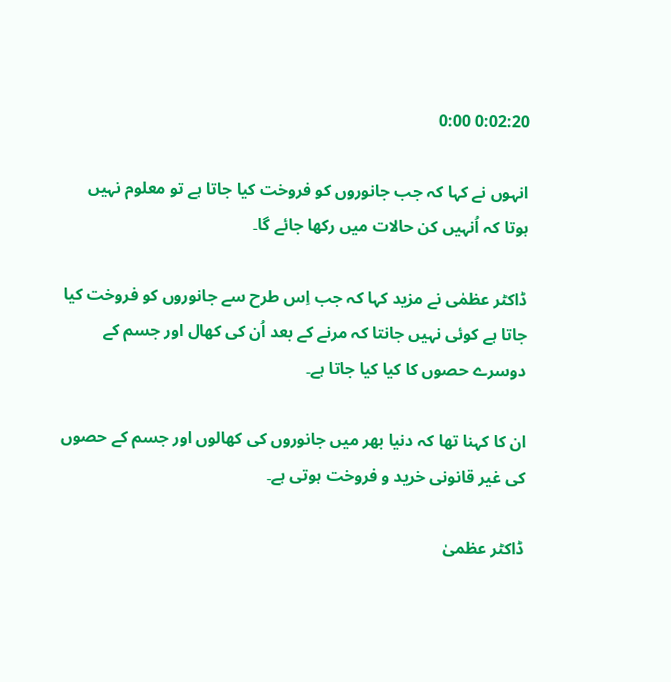0:02:20 0:00

انہوں نے کہا کہ جب جانوروں کو فروخت کیا جاتا ہے تو معلوم نہیں ہوتا کہ اُنہیں کن حالات میں رکھا جائے گا۔

ڈاکٹر عظمٰی نے مزید کہا کہ جب اِس طرح سے جانوروں کو فروخت کیا جاتا ہے کوئی نہیں جانتا کہ مرنے کے بعد اُن کی کھال اور جسم کے دوسرے حصوں کا کیا کیا جاتا ہے۔

ان کا کہنا تھا کہ دنیا بھر میں جانوروں کی کھالوں اور جسم کے حصوں کی غیر قانونی خرید و فروخت ہوتی ہے۔

ڈاکٹر عظمیٰ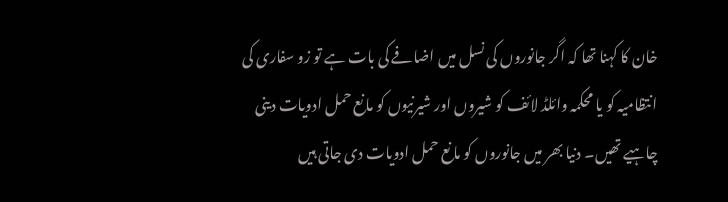خان کا کہنا تھا کہ اگر جانوروں کی نسل میں اضافے کی بات ہے تو زو سفاری کی انتظامیہ کو یا محکمہ وائلڈ لائف کو شیروں اور شیرنیوں کو مانع حمل ادویات دینی چاہیے تھیں۔ دنیا بھر میں جانوروں کو مانع حمل ادویات دی جاتی ہیں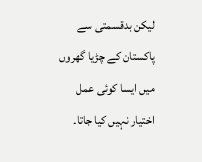لیکن بدقسمتی سے پاکستان کے چڑیا گھروں میں ایسا کوئی عمل اختیار نہیں کیا جاتا۔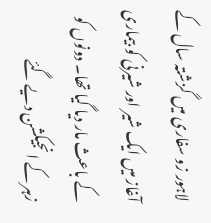لاہور زو سفاری میں گزشتہ سال کے آغاز میں ایک شیر اور شیرنی کو بیماری کے باعث مار دیا گیا تھا۔ دونوں کو زہر کے انجیکشن دیے گئے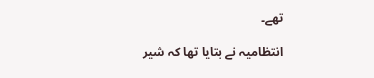تھے۔

انتظامیہ نے بتایا تھا کہ شیر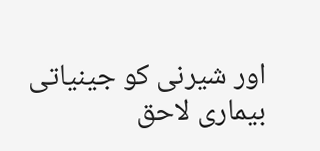اور شیرنی کو جینیاتی بیماری لاحق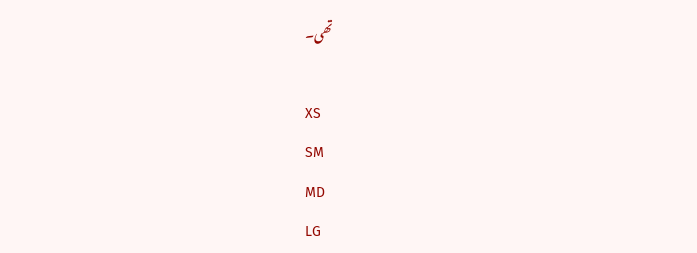تھی۔

XS
SM
MD
LG